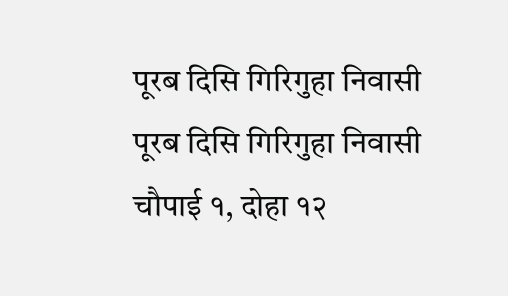पूरब दिसि गिरिगुहा निवासी
पूरब दिसि गिरिगुहा निवासी
चौपाई १, दोहा १२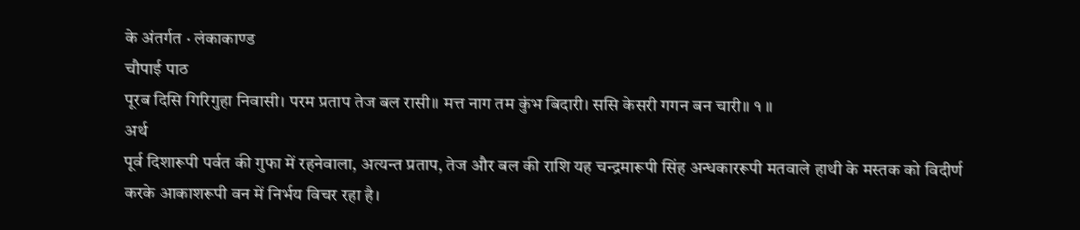के अंतर्गत · लंकाकाण्ड
चौपाई पाठ
पूरब दिसि गिरिगुहा निवासी। परम प्रताप तेज बल रासी॥ मत्त नाग तम कुंभ बिदारी। ससि केसरी गगन बन चारी॥ १ ॥
अर्थ
पूर्व दिशारूपी पर्वत की गुफा में रहनेवाला, अत्यन्त प्रताप, तेज और बल की राशि यह चन्द्रमारूपी सिंह अन्धकाररूपी मतवाले हाथी के मस्तक को विदीर्ण करके आकाशरूपी वन में निर्भय विचर रहा है।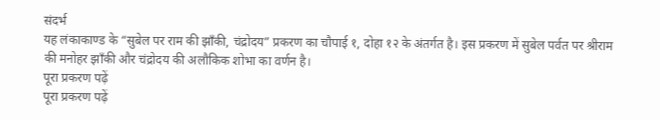संदर्भ
यह लंकाकाण्ड के “सुबेल पर राम की झाँकी, चंद्रोदय” प्रकरण का चौपाई १, दोहा १२ के अंतर्गत है। इस प्रकरण में सुबेल पर्वत पर श्रीराम की मनोहर झाँकी और चंद्रोदय की अलौकिक शोभा का वर्णन है।
पूरा प्रकरण पढ़ें
पूरा प्रकरण पढ़ें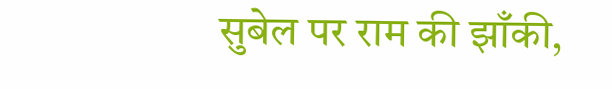सुबेल पर राम की झाँकी,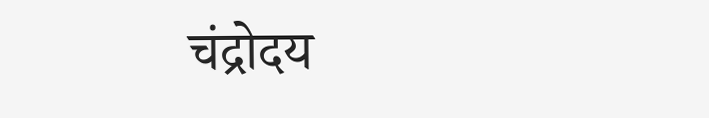चंद्रोदय